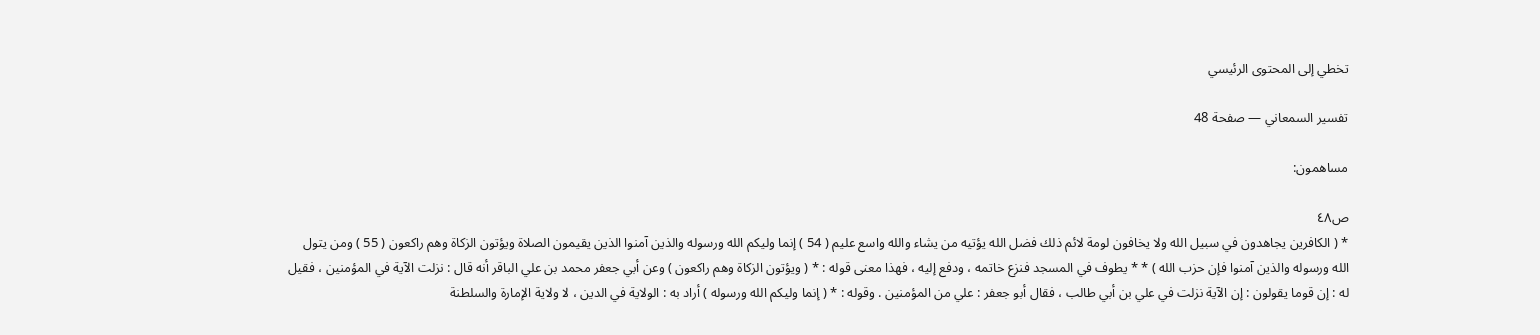تخطي إلى المحتوى الرئيسي

تفسير السمعاني — صفحة 48

مساهمون:

ص٤٨
* ( الكافرين يجاهدون في سبيل الله ولا يخافون لومة لائم ذلك فضل الله يؤتيه من يشاء والله واسع عليم ( 54 ) إنما وليكم الله ورسوله والذين آمنوا الذين يقيمون الصلاة ويؤتون الزكاة وهم راكعون ( 55 ) ومن يتول الله ورسوله والذين آمنوا فإن حزب الله ) * * يطوف في المسجد فنزع خاتمه ، ودفع إليه ، فهذا معنى قوله : * ( ويؤتون الزكاة وهم راكعون ) وعن أبي جعفر محمد بن علي الباقر أنه قال : نزلت الآية في المؤمنين ، فقيل له : إن قوما يقولون : إن الآية نزلت في علي بن أبي طالب ، فقال أبو جعفر : علي من المؤمنين . وقوله : * ( إنما وليكم الله ورسوله ) أراد به : الولاية في الدين ، لا ولاية الإمارة والسلطنة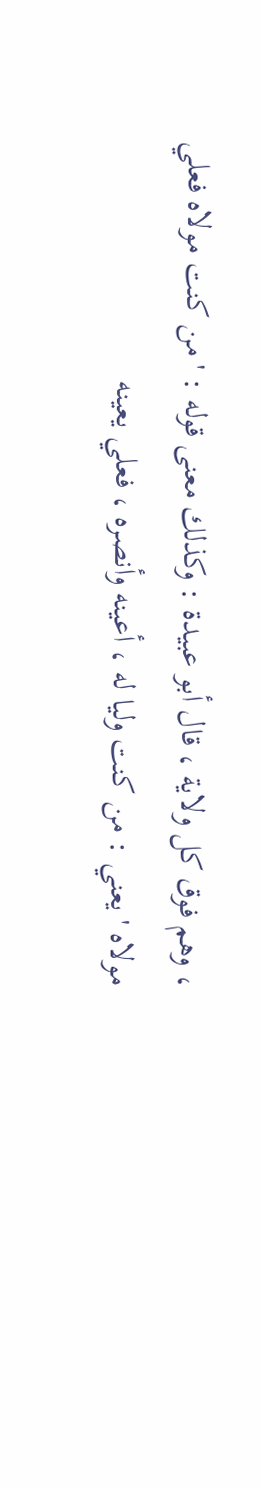، وهم فوق كل ولاية ، قال أبو عبيدة : وكذلك معنى قوله : ' من كنت مولاه فعلي مولاه ' يعني : من كنت وليا له ، أعينه وأنصره ، فعلي يعينه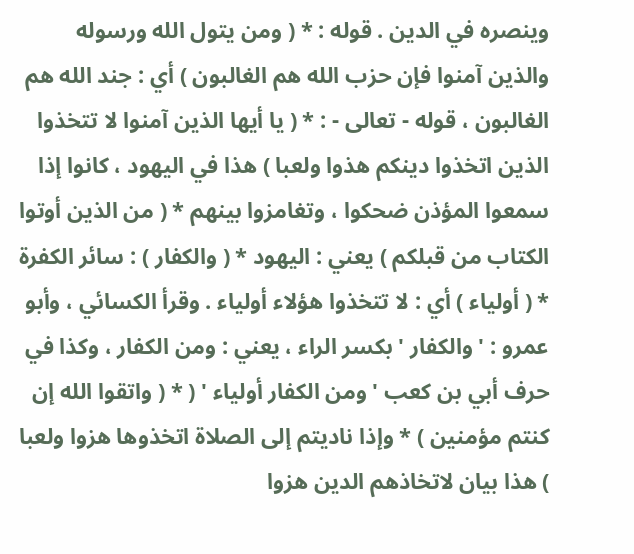وينصره في الدين . قوله : * ( ومن يتول الله ورسوله والذين آمنوا فإن حزب الله هم الغالبون ) أي : جند الله هم الغالبون ، قوله - تعالى - : * ( يا أيها الذين آمنوا لا تتخذوا الذين اتخذوا دينكم هذوا ولعبا ) هذا في اليهود ، كانوا إذا سمعوا المؤذن ضحكوا ، وتغامزوا بينهم * ( من الذين أوتوا الكتاب من قبلكم ) يعني : اليهود * ( والكفار ) : سائر الكفرة * ( أولياء ) أي : لا تتخذوا هؤلاء أولياء . وقرأ الكسائي ، وأبو عمرو : ' والكفار ' بكسر الراء ، يعني : ومن الكفار ، وكذا في حرف أبي بن كعب ' ومن الكفار أولياء ' ( * ( واتقوا الله إن كنتم مؤمنين ) * وإذا ناديتم إلى الصلاة اتخذوها هزوا ولعبا ) هذا بيان لاتخاذهم الدين هزوا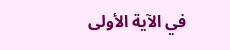في الآية الأولى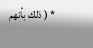* ( ذلك بأنهم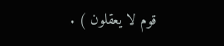قوم لا يعقلون ) .